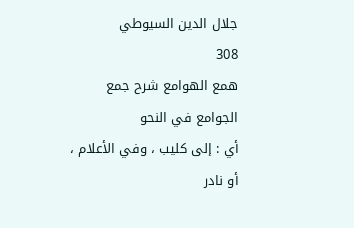جلال الدين السيوطي
308
همع الهوامع شرح جمع الجوامع في النحو
أي : إلى كليب ، وفي الأعلام ، أو نادر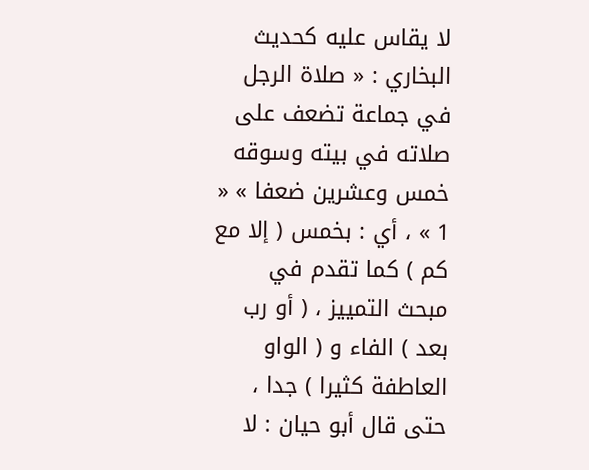لا يقاس عليه كحديث البخاري : « صلاة الرجل في جماعة تضعف على صلاته في بيته وسوقه خمس وعشرين ضعفا » « 1 » ، أي : بخمس ( إلا مع كم ) كما تقدم في مبحث التمييز ، ( أو رب بعد ) الفاء و ( الواو العاطفة كثيرا ) جدا ، حتى قال أبو حيان : لا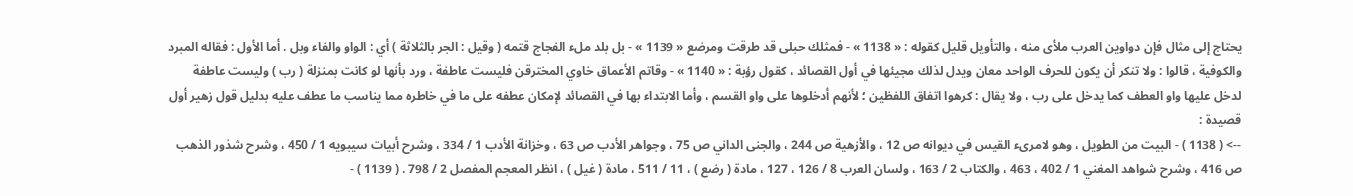يحتاج إلى مثال فإن دواوين العرب ملأى منه ، والتأويل قليل كقوله : « 1138 » - فمثلك حبلى قد طرقت ومرضع « 1139 » - بل بلد ملء الفجاج قتمه ( وقيل : الجر بالثلاثة ) أي : الواو والفاء وبل . أما الأول : فقاله المبرد والكوفية ، قالوا : ولا تنكر أن يكون للحرف الواحد معان ويدل لذلك مجيئها في أول القصائد ، كقول رؤبة : « 1140 » - وقاتم الأعماق خاوي المخترقن فليست عاطفة ، ورد بأنها لو كانت بمنزلة ( رب ) وليست عاطفة لدخل عليها واو العطف كما يدخل على رب ، ولا يقال : كرهوا اتفاق اللفظين ؛ لأنهم أدخلوها على واو القسم ، وأما الابتداء بها في القصائد لإمكان عطفه على ما في خاطره مما يناسب ما عطف عليه بدليل قول زهير أول قصيدة :
--> ( 1138 ) - البيت من الطويل ، وهو لامرىء القيس في ديوانه ص 12 ، والأزهية ص 244 ، والجنى الداني ص 75 ، وجواهر الأدب ص 63 ، وخزانة الأدب 1 / 334 ، وشرح أبيات سيبويه 1 / 450 ، وشرح شذور الذهب ص 416 ، وشرح شواهد المغني 1 / 402 ، 463 ، والكتاب 2 / 163 ، ولسان العرب 8 / 126 ، 127 ، مادة ( رضع ) ، 11 / 511 ، مادة ( غيل ) ، انظر المعجم المفصل 2 / 798 . ( 1139 ) -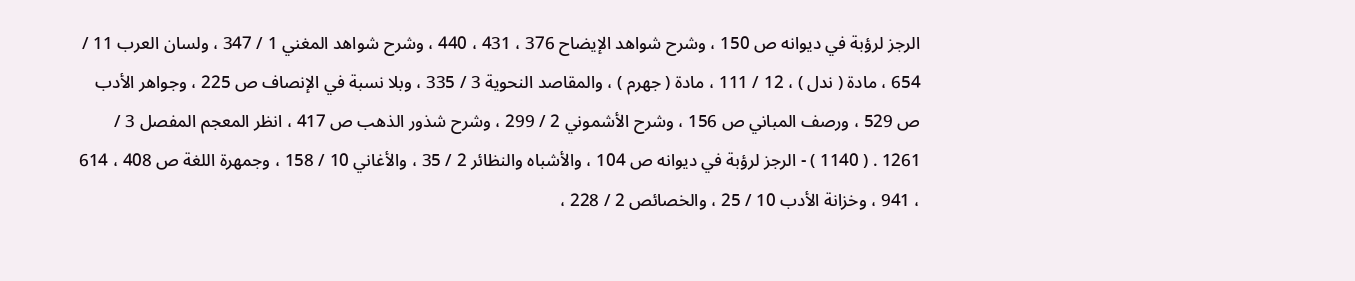الرجز لرؤبة في ديوانه ص 150 ، وشرح شواهد الإيضاح 376 ، 431 ، 440 ، وشرح شواهد المغني 1 / 347 ، ولسان العرب 11 / 654 ، مادة ( ندل ) ، 12 / 111 ، مادة ( جهرم ) ، والمقاصد النحوية 3 / 335 ، وبلا نسبة في الإنصاف ص 225 ، وجواهر الأدب ص 529 ، ورصف المباني ص 156 ، وشرح الأشموني 2 / 299 ، وشرح شذور الذهب ص 417 ، انظر المعجم المفصل 3 / 1261 . ( 1140 ) - الرجز لرؤبة في ديوانه ص 104 ، والأشباه والنظائر 2 / 35 ، والأغاني 10 / 158 ، وجمهرة اللغة ص 408 ، 614 ، 941 ، وخزانة الأدب 10 / 25 ، والخصائص 2 / 228 ،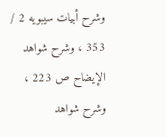وشرح أبيات سيبويه 2 / 353 ، وشرح شواهد الإيضاح ص 223 ، وشرح شواهد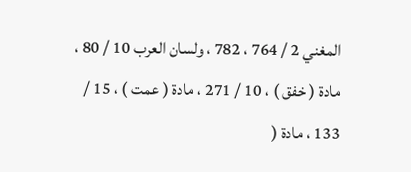المغني 2 / 764 ، 782 ، ولسان العرب 10 / 80 ، مادة ( خفق ) ، 10 / 271 ، مادة ( عمت ) ، 15 / 133 ، مادة (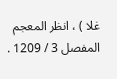غلا ) ، انظر المعجم المفصل 3 / 1209 .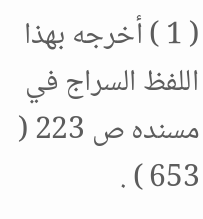( 1 ) أخرجه بهذا اللفظ السراج في مسنده ص 223 ( 653 ) .